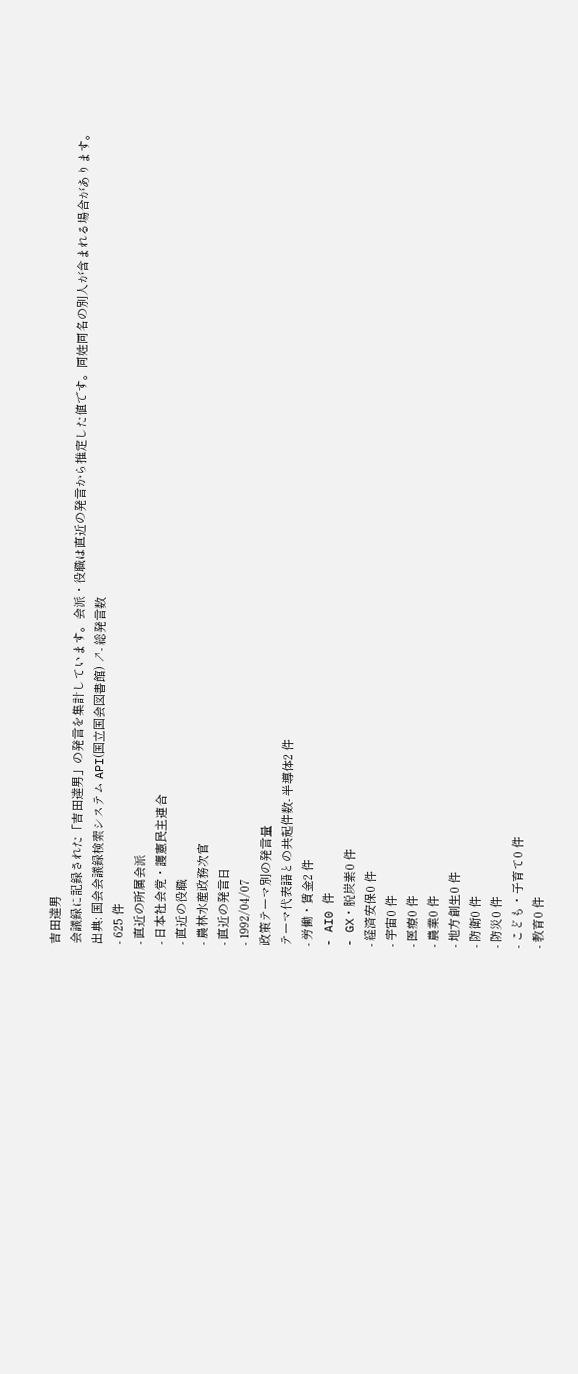吉田達男
会議録に記録された「吉田達男」の発言を集計しています。会派・役職は直近の発言から推定した値です。同姓同名の別人が含まれる場合があります。
出典: 国会会議録検索システム API(国立国会図書館) ↗- 総発言数
- 625 件
- 直近の所属会派
- 日本社会党・護憲民主連合
- 直近の役職
- 農林水産政務次官
- 直近の発言日
- 1992/04/07
政策テーマ別の発言量
テーマ代表語との共起件数- 半導体2 件
- 労働・賃金2 件
- AI0 件
- GX・脱炭素0 件
- 経済安保0 件
- 宇宙0 件
- 医療0 件
- 農業0 件
- 地方創生0 件
- 防衛0 件
- 防災0 件
- こども・子育て0 件
- 教育0 件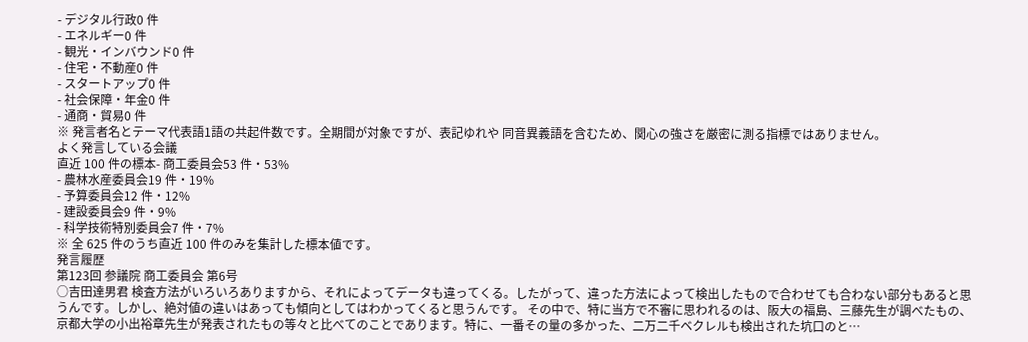- デジタル行政0 件
- エネルギー0 件
- 観光・インバウンド0 件
- 住宅・不動産0 件
- スタートアップ0 件
- 社会保障・年金0 件
- 通商・貿易0 件
※ 発言者名とテーマ代表語1語の共起件数です。全期間が対象ですが、表記ゆれや 同音異義語を含むため、関心の強さを厳密に測る指標ではありません。
よく発言している会議
直近 100 件の標本- 商工委員会53 件・53%
- 農林水産委員会19 件・19%
- 予算委員会12 件・12%
- 建設委員会9 件・9%
- 科学技術特別委員会7 件・7%
※ 全 625 件のうち直近 100 件のみを集計した標本値です。
発言履歴
第123回 参議院 商工委員会 第6号
○吉田達男君 検査方法がいろいろありますから、それによってデータも違ってくる。したがって、違った方法によって検出したもので合わせても合わない部分もあると思うんです。しかし、絶対値の違いはあっても傾向としてはわかってくると思うんです。 その中で、特に当方で不審に思われるのは、阪大の福島、三藤先生が調べたもの、京都大学の小出裕章先生が発表されたもの等々と比べてのことであります。特に、一番その量の多かった、二万二千ベクレルも検出された坑口のと…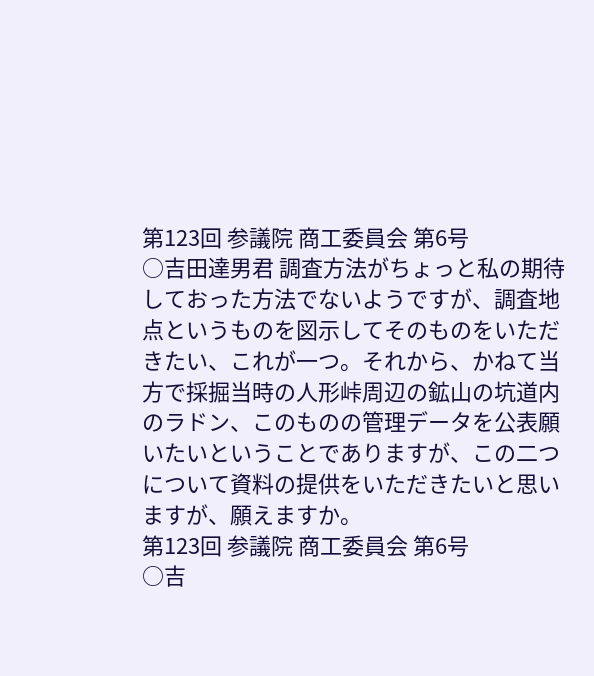第123回 参議院 商工委員会 第6号
○吉田達男君 調査方法がちょっと私の期待しておった方法でないようですが、調査地点というものを図示してそのものをいただきたい、これが一つ。それから、かねて当方で採掘当時の人形峠周辺の鉱山の坑道内のラドン、このものの管理データを公表願いたいということでありますが、この二つについて資料の提供をいただきたいと思いますが、願えますか。
第123回 参議院 商工委員会 第6号
○吉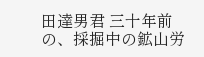田達男君 三十年前の、採掘中の鉱山労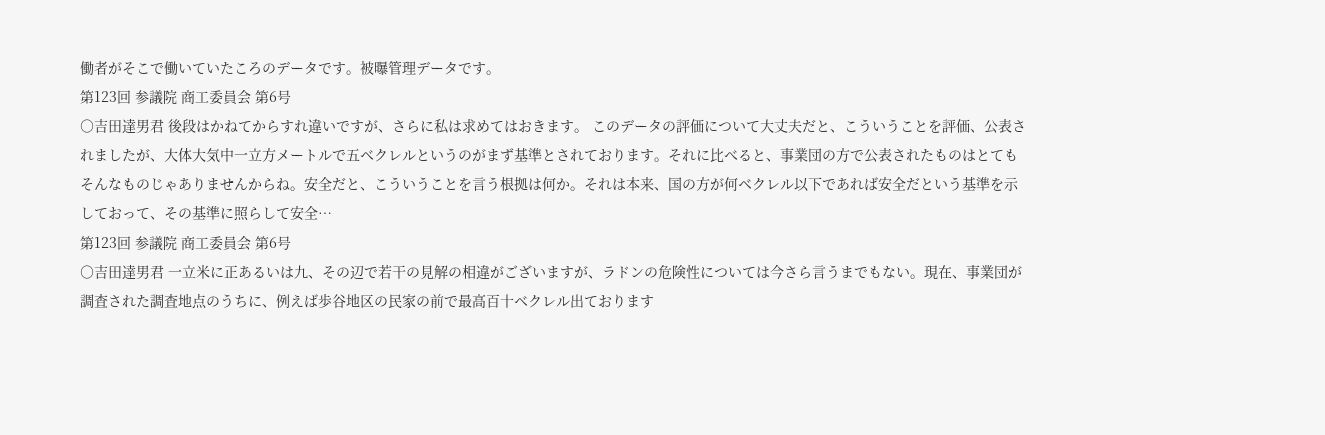働者がそこで働いていたころのデータです。被曝管理データです。
第123回 参議院 商工委員会 第6号
○吉田達男君 後段はかねてからすれ違いですが、さらに私は求めてはおきます。 このデータの評価について大丈夫だと、こういうことを評価、公表されましたが、大体大気中一立方メートルで五ベクレルというのがまず基準とされております。それに比べると、事業団の方で公表されたものはとてもそんなものじゃありませんからね。安全だと、こういうことを言う根拠は何か。それは本来、国の方が何ベクレル以下であれば安全だという基準を示しておって、その基準に照らして安全…
第123回 参議院 商工委員会 第6号
○吉田達男君 一立米に正あるいは九、その辺で若干の見解の相違がございますが、ラドンの危険性については今さら言うまでもない。現在、事業団が調査された調査地点のうちに、例えば歩谷地区の民家の前で最高百十ベクレル出ております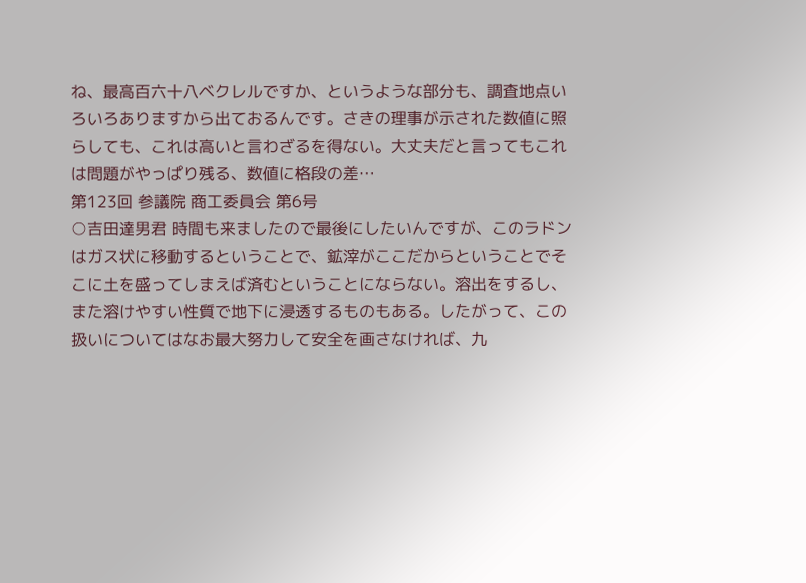ね、最高百六十八ベクレルですか、というような部分も、調査地点いろいろありますから出ておるんです。さきの理事が示された数値に照らしても、これは高いと言わざるを得ない。大丈夫だと言ってもこれは問題がやっぱり残る、数値に格段の差…
第123回 参議院 商工委員会 第6号
○吉田達男君 時間も来ましたので最後にしたいんですが、このラドンはガス状に移動するということで、鉱滓がここだからということでそこに土を盛ってしまえば済むということにならない。溶出をするし、また溶けやすい性質で地下に浸透するものもある。したがって、この扱いについてはなお最大努力して安全を画さなければ、九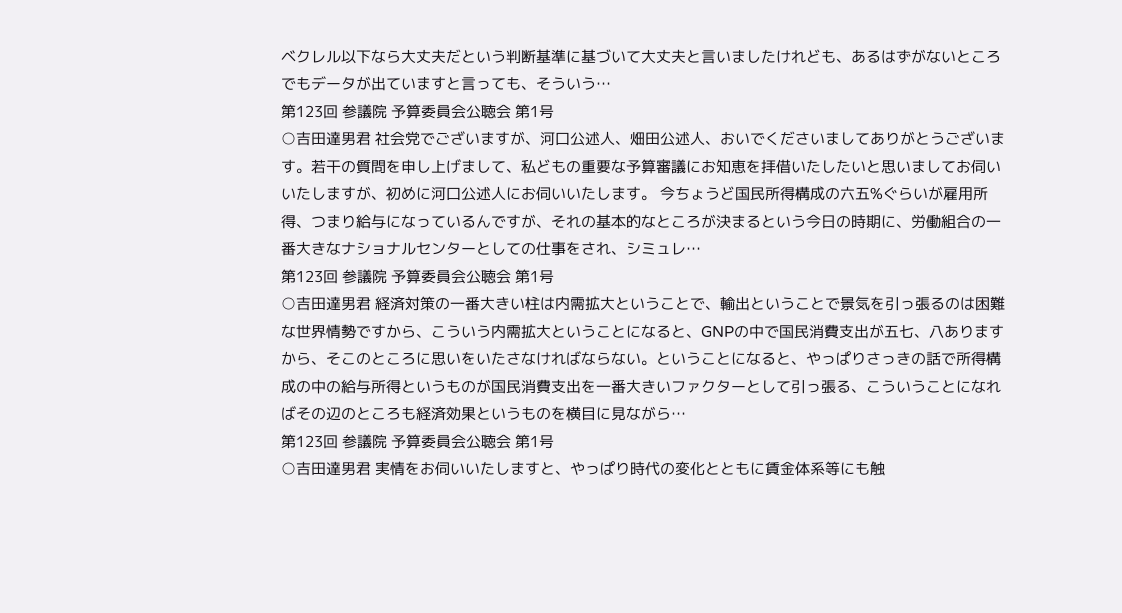ベクレル以下なら大丈夫だという判断基準に基づいて大丈夫と言いましたけれども、あるはずがないところでもデータが出ていますと言っても、そういう…
第123回 参議院 予算委員会公聴会 第1号
○吉田達男君 社会党でございますが、河口公述人、畑田公述人、おいでくださいましてありがとうございます。若干の質問を申し上げまして、私どもの重要な予算審議にお知恵を拝借いたしたいと思いましてお伺いいたしますが、初めに河口公述人にお伺いいたします。 今ちょうど国民所得構成の六五%ぐらいが雇用所得、つまり給与になっているんですが、それの基本的なところが決まるという今日の時期に、労働組合の一番大きなナショナルセンターとしての仕事をされ、シミュレ…
第123回 参議院 予算委員会公聴会 第1号
○吉田達男君 経済対策の一番大きい柱は内需拡大ということで、輸出ということで景気を引っ張るのは困難な世界情勢ですから、こういう内需拡大ということになると、GNPの中で国民消費支出が五七、八ありますから、そこのところに思いをいたさなければならない。ということになると、やっぱりさっきの話で所得構成の中の給与所得というものが国民消費支出を一番大きいファクターとして引っ張る、こういうことになればその辺のところも経済効果というものを横目に見ながら…
第123回 参議院 予算委員会公聴会 第1号
○吉田達男君 実情をお伺いいたしますと、やっぱり時代の変化とともに賃金体系等にも触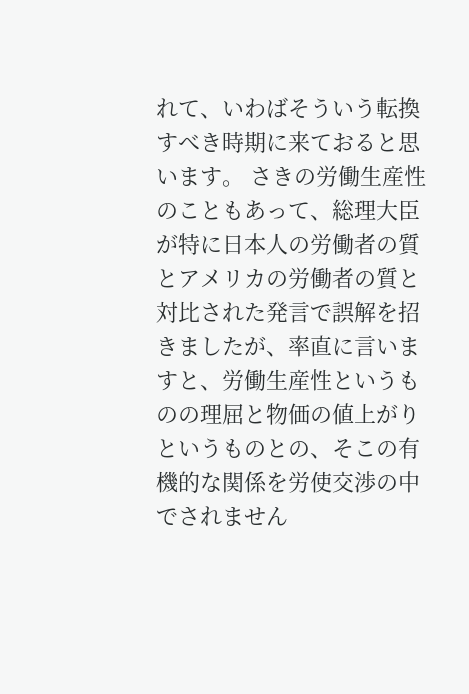れて、いわばそういう転換すべき時期に来ておると思います。 さきの労働生産性のこともあって、総理大臣が特に日本人の労働者の質とアメリカの労働者の質と対比された発言で誤解を招きましたが、率直に言いますと、労働生産性というものの理屈と物価の値上がりというものとの、そこの有機的な関係を労使交渉の中でされません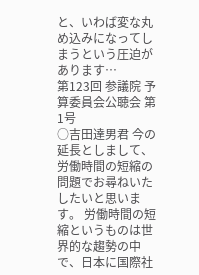と、いわば変な丸め込みになってしまうという圧迫があります…
第123回 参議院 予算委員会公聴会 第1号
○吉田達男君 今の延長としまして、労働時間の短縮の問題でお尋ねいたしたいと思います。 労働時間の短縮というものは世界的な趨勢の中で、日本に国際社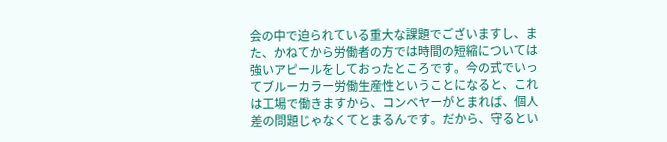会の中で迫られている重大な課題でございますし、また、かねてから労働者の方では時間の短縮については強いアピールをしておったところです。今の式でいってブルーカラー労働生産性ということになると、これは工場で働きますから、コンベヤーがとまれば、個人差の問題じゃなくてとまるんです。だから、守るとい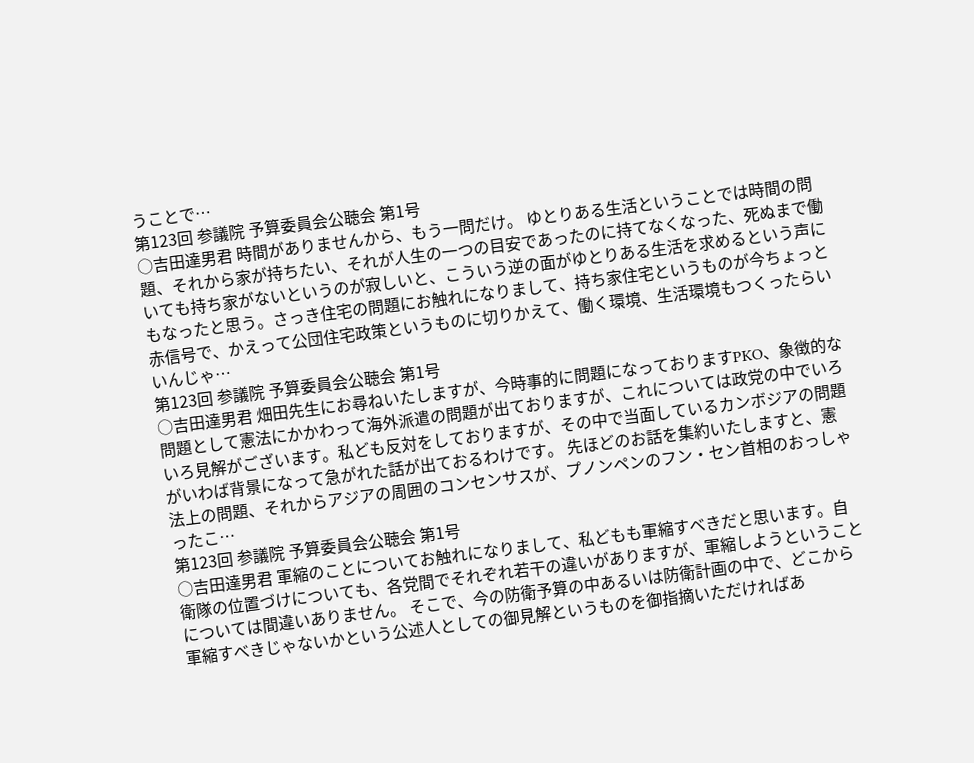うことで…
第123回 参議院 予算委員会公聴会 第1号
○吉田達男君 時間がありませんから、もう一問だけ。 ゆとりある生活ということでは時間の問題、それから家が持ちたい、それが人生の一つの目安であったのに持てなくなった、死ぬまで働いても持ち家がないというのが寂しいと、こういう逆の面がゆとりある生活を求めるという声にもなったと思う。さっき住宅の問題にお触れになりまして、持ち家住宅というものが今ちょっと赤信号で、かえって公団住宅政策というものに切りかえて、働く環境、生活環境もつくったらいいんじゃ…
第123回 参議院 予算委員会公聴会 第1号
○吉田達男君 畑田先生にお尋ねいたしますが、今時事的に問題になっておりますPKO、象徴的な問題として憲法にかかわって海外派遣の問題が出ておりますが、これについては政党の中でいろいろ見解がございます。私ども反対をしておりますが、その中で当面しているカンボジアの問題がいわば背景になって急がれた話が出ておるわけです。 先ほどのお話を集約いたしますと、憲法上の問題、それからアジアの周囲のコンセンサスが、プノンペンのフン・セン首相のおっしゃったこ…
第123回 参議院 予算委員会公聴会 第1号
○吉田達男君 軍縮のことについてお触れになりまして、私どもも軍縮すべきだと思います。自衛隊の位置づけについても、各党間でそれぞれ若干の違いがありますが、軍縮しようということについては間違いありません。 そこで、今の防衛予算の中あるいは防衛計画の中で、どこから軍縮すべきじゃないかという公述人としての御見解というものを御指摘いただければあ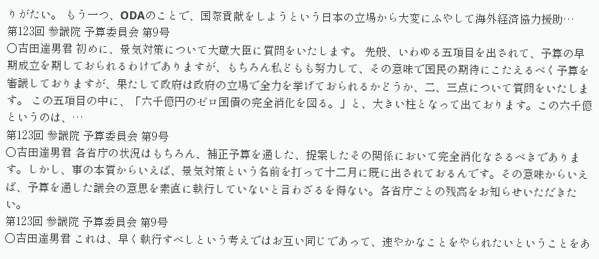りがたい。 もう一つ、ODAのことで、国際貢献をしようという日本の立場から大変にふやして海外経済協力援助…
第123回 参議院 予算委員会 第9号
○吉田達男君 初めに、景気対策について大蔵大臣に質問をいたします。 先般、いわゆる五項目を出されて、予算の早期成立を期しておられるわけでありますが、もちろん私どもも努力して、その意味で国民の期待にこたえるべく予算を審議しておりますが、果たして政府は政府の立場で全力を挙げておられるかどうか、二、三点について質問をいたします。 この五項目の中に、「六千億円のゼロ国債の完全消化を図る。」と、大きい柱となって出ております。この六千億というのは、…
第123回 参議院 予算委員会 第9号
○吉田達男君 各省庁の状況はもちろん、補正予算を通した、提案したその関係において完全消化なさるべきであります。しかし、事の本質からいえば、景気対策という名前を打って十二月に既に出されておるんです。その意味からいえば、予算を通した議会の意思を素直に執行していないと言わざるを得ない。各省庁ごとの残高をお知らせいただきたい。
第123回 参議院 予算委員会 第9号
○吉田達男君 これは、早く執行すべしという考えではお互い同じであって、速やかなことをやられたいということをあ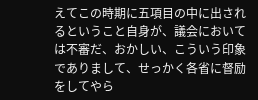えてこの時期に五項目の中に出されるということ自身が、議会においては不審だ、おかしい、こういう印象でありまして、せっかく各省に督励をしてやら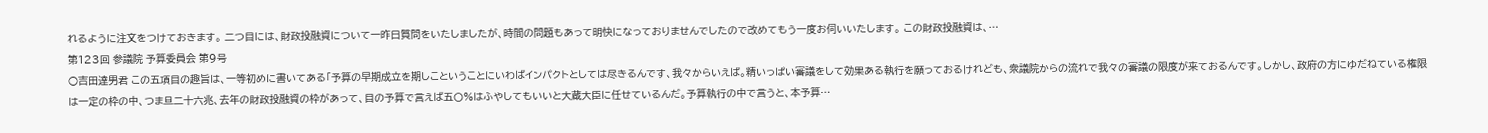れるように注文をつけておきます。 二つ目には、財政投融資について一昨日質問をいたしましたが、時間の問題もあって明快になっておりませんでしたので改めてもう一度お伺いいたします。 この財政投融資は、…
第123回 参議院 予算委員会 第9号
○吉田達男君 この五項目の趣旨は、一等初めに書いてある「予算の早期成立を期しこということにいわばインパクトとしては尽きるんです、我々からいえば。精いっぱい審議をして効果ある執行を願っておるけれども、衆議院からの流れで我々の審議の限度が来ておるんです。しかし、政府の方にゆだねている権限は一定の枠の中、つま旦二十六兆、去年の財政投融資の枠があって、目の予算で言えば五〇%はふやしてもいいと大蔵大臣に任せているんだ。予算執行の中で言うと、本予算…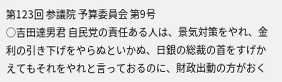第123回 参議院 予算委員会 第9号
○吉田達男君 自民党の責任ある人は、景気対策をやれ、金利の引き下げをやらぬといかぬ、日銀の総裁の首をすげかえてもそれをやれと言っておるのに、財政出動の方がおく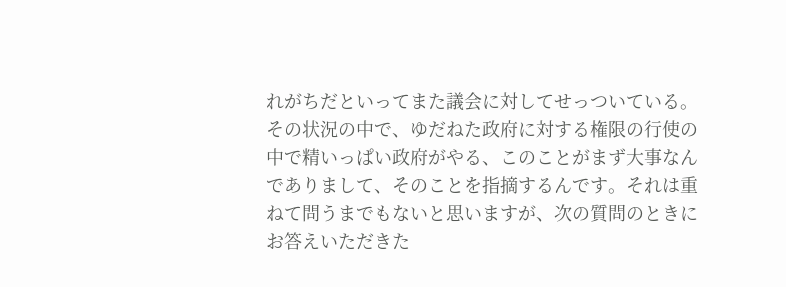れがちだといってまた議会に対してせっついている。その状況の中で、ゆだねた政府に対する権限の行使の中で精いっぱい政府がやる、このことがまず大事なんでありまして、そのことを指摘するんです。それは重ねて問うまでもないと思いますが、次の質問のときにお答えいただきた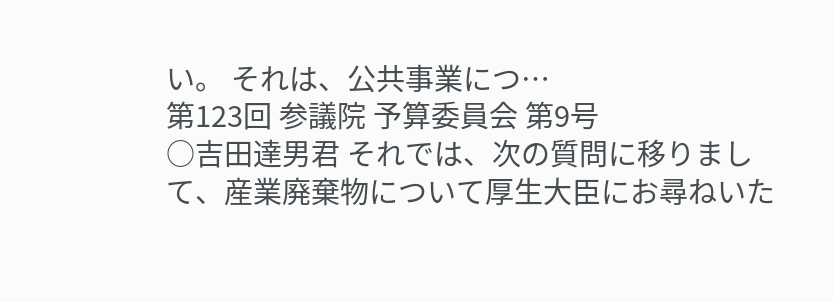い。 それは、公共事業につ…
第123回 参議院 予算委員会 第9号
○吉田達男君 それでは、次の質問に移りまして、産業廃棄物について厚生大臣にお尋ねいた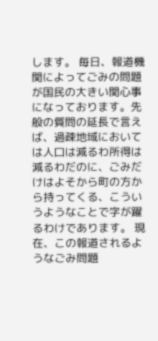します。 毎日、報道機関によってごみの問題が国民の大きい関心事になっております。先般の質問の延長で言えば、過疎地域においては人口は減るわ所得は減るわだのに、ごみだけはよそから町の方から持ってくる、こういうようなことで字が躍るわけであります。 現在、この報道されるようなごみ問題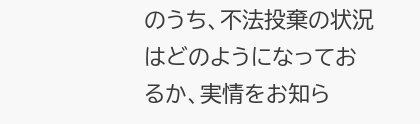のうち、不法投棄の状況はどのようになっておるか、実情をお知ら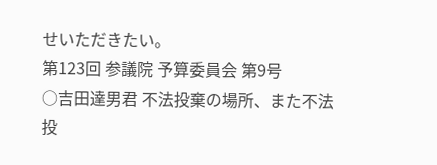せいただきたい。
第123回 参議院 予算委員会 第9号
○吉田達男君 不法投棄の場所、また不法投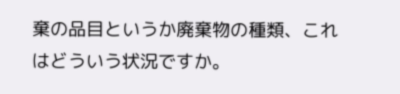棄の品目というか廃棄物の種類、これはどういう状況ですか。